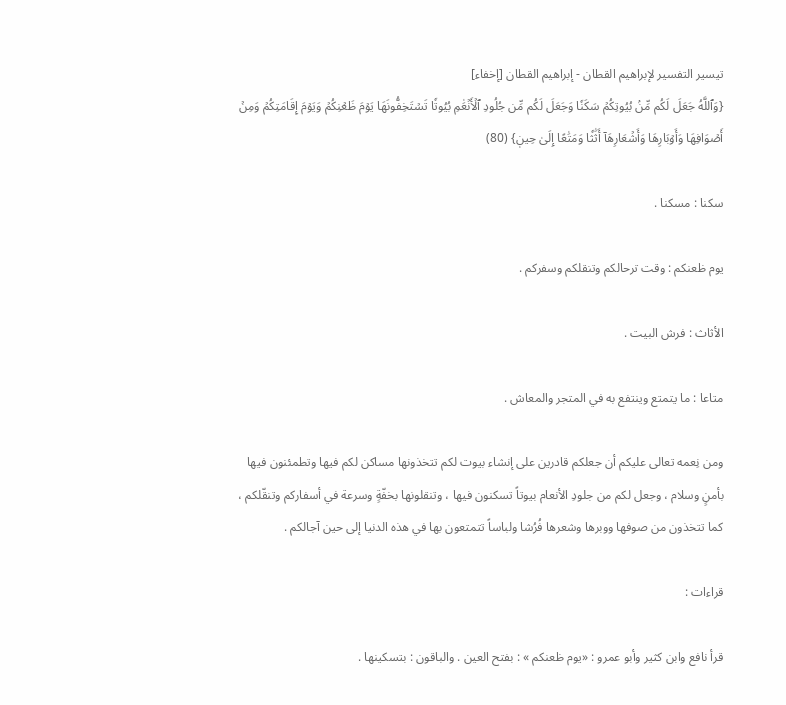تيسير التفسير لإبراهيم القطان - إبراهيم القطان [إخفاء]
{وَٱللَّهُ جَعَلَ لَكُم مِّنۢ بُيُوتِكُمۡ سَكَنٗا وَجَعَلَ لَكُم مِّن جُلُودِ ٱلۡأَنۡعَٰمِ بُيُوتٗا تَسۡتَخِفُّونَهَا يَوۡمَ ظَعۡنِكُمۡ وَيَوۡمَ إِقَامَتِكُمۡ وَمِنۡ أَصۡوَافِهَا وَأَوۡبَارِهَا وَأَشۡعَارِهَآ أَثَٰثٗا وَمَتَٰعًا إِلَىٰ حِينٖ} (80)

سكنا : مسكنا .

يوم ظعنكم : وقت ترحالكم وتنقلكم وسفركم .

الأثاث : فرش البيت .

متاعا : ما يتمتع وينتفع به في المتجر والمعاش .

ومن نِعمه تعالى عليكم أن جعلكم قادرين على إنشاء بيوت لكم تتخذونها مساكن لكم فيها وتطمئنون فيها بأمنٍ وسلام ، وجعل لكم من جلودِ الأنعام بيوتاً تسكنون فيها ، وتنقلونها بخفّةٍ وسرعة في أسفاركم وتنقّلكم ، كما تتخذون من صوفها ووبرها وشعرها فُرُشا ولباساً تتمتعون بها في هذه الدنيا إلى حين آجالكم .

قراءات :

قرأ نافع وابن كثير وأبو عمرو : «يوم ظعنكم » : بفتح العين . والباقون : بتسكينها .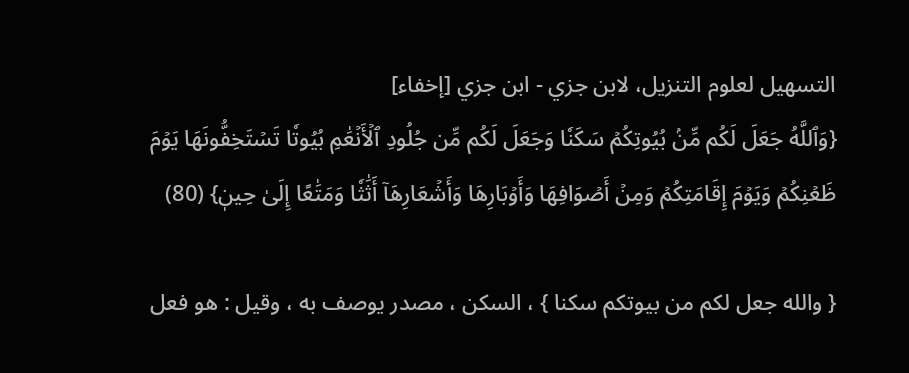التسهيل لعلوم التنزيل، لابن جزي - ابن جزي [إخفاء]
{وَٱللَّهُ جَعَلَ لَكُم مِّنۢ بُيُوتِكُمۡ سَكَنٗا وَجَعَلَ لَكُم مِّن جُلُودِ ٱلۡأَنۡعَٰمِ بُيُوتٗا تَسۡتَخِفُّونَهَا يَوۡمَ ظَعۡنِكُمۡ وَيَوۡمَ إِقَامَتِكُمۡ وَمِنۡ أَصۡوَافِهَا وَأَوۡبَارِهَا وَأَشۡعَارِهَآ أَثَٰثٗا وَمَتَٰعًا إِلَىٰ حِينٖ} (80)

{ والله جعل لكم من بيوتكم سكنا } ، السكن ، مصدر يوصف به ، وقيل : هو فعل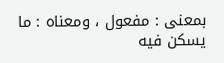بمعنى : مفعول ، ومعناه : ما يسكن فيه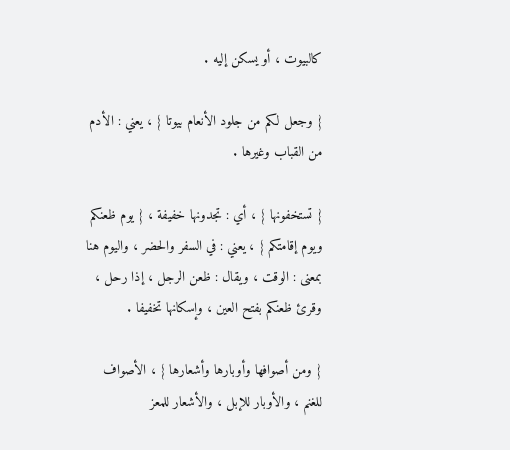كالبيوت ، أو يسكن إليه .

{ وجعل لكم من جلود الأنعام بيوتا } ، يعني : الأدم من القباب وغيرها .

{ تستخفونها } ، أي : تجدونها خفيفة ، { يوم ظعنكم ويوم إقامتكم } ، يعني : في السفر والحضر ، واليوم هنا بمعنى : الوقت ، ويقال : ظعن الرجل ، إذا رحل ، وقرئ ظعنكم بفتح العين ، وإسكانها تخفيفا .

{ ومن أصوافها وأوبارها وأشعارها } ، الأصواف للغنم ، والأوبار للإبل ، والأشعار للمعز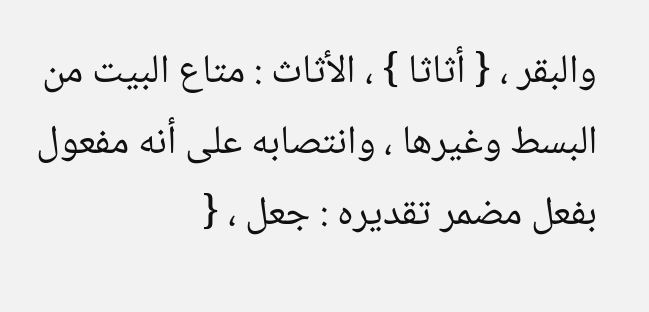والبقر ، { أثاثا } ، الأثاث : متاع البيت من البسط وغيرها ، وانتصابه على أنه مفعول بفعل مضمر تقديره : جعل ، {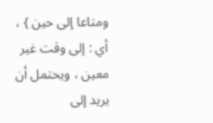ومتاعا إلى حين } ، أي : إلى وقت غير معين ، ويحتمل أن يريد إلى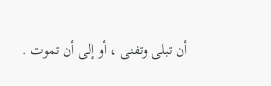أن تبلى وتفنى ، أو إلى أن تموت .